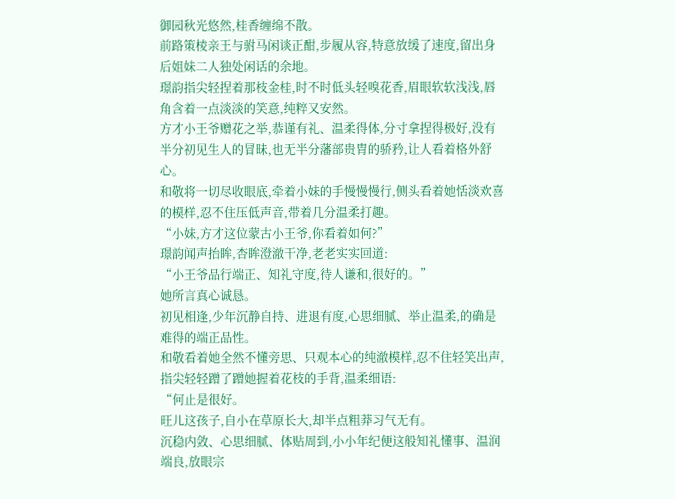御园秋光悠然,桂香缠绵不散。
前路策棱亲王与驸马闲谈正酣,步履从容,特意放缓了速度,留出身后姐妹二人独处闲话的余地。
璟韵指尖轻捏着那枝金桂,时不时低头轻嗅花香,眉眼软软浅浅,唇角含着一点淡淡的笑意,纯粹又安然。
方才小王爷赠花之举,恭谨有礼、温柔得体,分寸拿捏得极好,没有半分初见生人的冒昧,也无半分藩部贵胄的骄矜,让人看着格外舒心。
和敬将一切尽收眼底,牵着小妹的手慢慢慢行,侧头看着她恬淡欢喜的模样,忍不住压低声音,带着几分温柔打趣。
“小妹,方才这位蒙古小王爷,你看着如何?”
璟韵闻声抬眸,杏眸澄澈干净,老老实实回道:
“小王爷品行端正、知礼守度,待人谦和,很好的。”
她所言真心诚恳。
初见相逢,少年沉静自持、进退有度,心思细腻、举止温柔,的确是难得的端正品性。
和敬看着她全然不懂旁思、只观本心的纯澈模样,忍不住轻笑出声,指尖轻轻蹭了蹭她握着花枝的手背,温柔细语:
“何止是很好。
旺儿这孩子,自小在草原长大,却半点粗莽习气无有。
沉稳内敛、心思细腻、体贴周到,小小年纪便这般知礼懂事、温润端良,放眼宗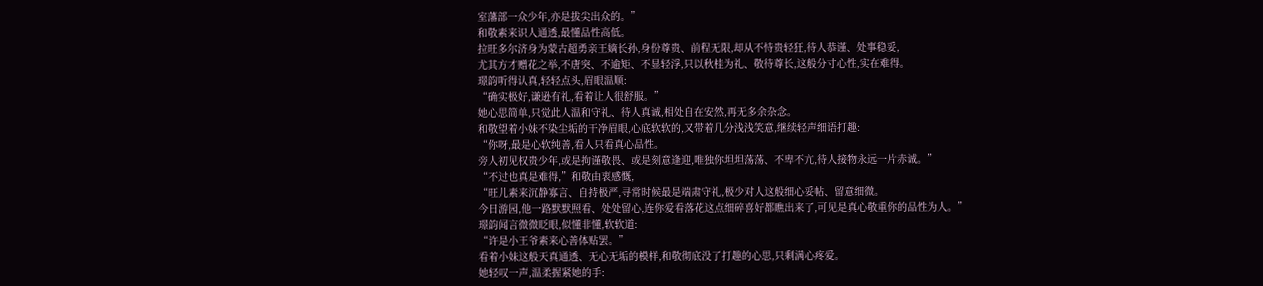室藩部一众少年,亦是拔尖出众的。”
和敬素来识人通透,最懂品性高低。
拉旺多尔济身为蒙古超勇亲王嫡长孙,身份尊贵、前程无限,却从不恃贵轻狂,待人恭谨、处事稳妥,
尤其方才赠花之举,不唐突、不逾矩、不显轻浮,只以秋桂为礼、敬待尊长,这般分寸心性,实在难得。
璟韵听得认真,轻轻点头,眉眼温顺:
“确实极好,谦逊有礼,看着让人很舒服。”
她心思简单,只觉此人温和守礼、待人真诚,相处自在安然,再无多余杂念。
和敬望着小妹不染尘垢的干净眉眼,心底软软的,又带着几分浅浅笑意,继续轻声细语打趣:
“你呀,最是心软纯善,看人只看真心品性。
旁人初见权贵少年,或是拘谨敬畏、或是刻意逢迎,唯独你坦坦荡荡、不卑不亢,待人接物永远一片赤诚。”
“不过也真是难得,”和敬由衷感慨,
“旺儿素来沉静寡言、自持极严,寻常时候最是端肃守礼,极少对人这般细心妥帖、留意细微。
今日游园,他一路默默照看、处处留心,连你爱看落花这点细碎喜好都瞧出来了,可见是真心敬重你的品性为人。”
璟韵闻言微微眨眼,似懂非懂,软软道:
“许是小王爷素来心善体贴罢。”
看着小妹这般天真通透、无心无垢的模样,和敬彻底没了打趣的心思,只剩满心疼爱。
她轻叹一声,温柔握紧她的手: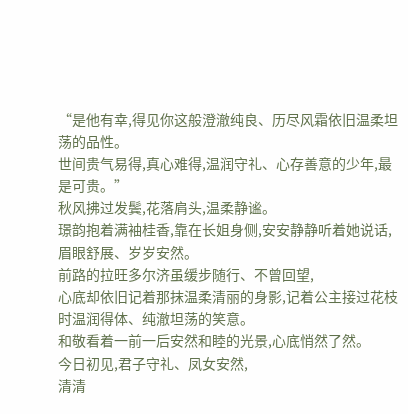“是他有幸,得见你这般澄澈纯良、历尽风霜依旧温柔坦荡的品性。
世间贵气易得,真心难得,温润守礼、心存善意的少年,最是可贵。”
秋风拂过发鬓,花落肩头,温柔静谧。
璟韵抱着满袖桂香,靠在长姐身侧,安安静静听着她说话,眉眼舒展、岁岁安然。
前路的拉旺多尔济虽缓步随行、不曾回望,
心底却依旧记着那抹温柔清丽的身影,记着公主接过花枝时温润得体、纯澈坦荡的笑意。
和敬看着一前一后安然和睦的光景,心底悄然了然。
今日初见,君子守礼、凤女安然,
清清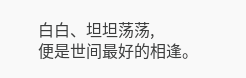白白、坦坦荡荡,
便是世间最好的相逢。